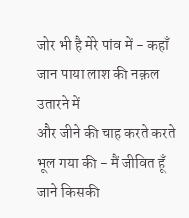जोर भी है मेरे पांव में - कहाँ जान पाया लाश की नक़ल उतारने में
और जीने की चाह करते करते भूल गया की - मैं जीवित हूँ
जाने किसकी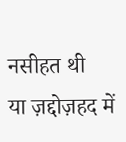नसीहत थी
या ज़द्दोज़हद में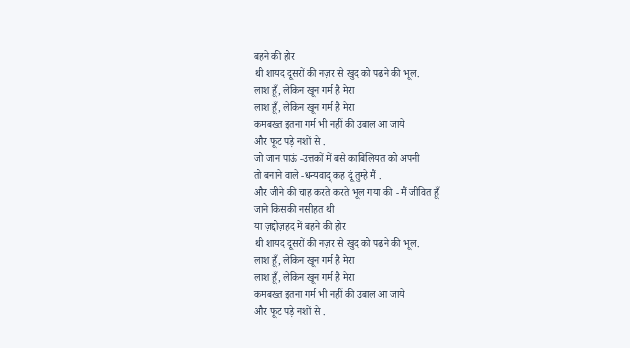बहने की होर
थी शायद दूसरों की नज़र से खुद को पढने की भूल.
लाश हूँ, लेकिन खून गर्म है मेरा
लाश हूँ, लेकिन खून गर्म है मेरा
कमबख्त इतना गर्म भी नहीं की उबाल आ जाये
और फूट पड़े नशों से .
जो जान पाऊं -उत्तकों में बसे काबिलियत को अपनी
तो बनाने वाले -धन्यवाद् कह दूं तुम्हे मैं .
और जीने की चाह करते करते भूल गया की - मैं जीवित हूँ
जाने किसकी नसीहत थी
या ज़द्दोज़हद में बहने की होर
थी शायद दूसरों की नज़र से खुद को पढने की भूल.
लाश हूँ, लेकिन खून गर्म है मेरा
लाश हूँ, लेकिन खून गर्म है मेरा
कमबख्त इतना गर्म भी नहीं की उबाल आ जाये
और फूट पड़े नशों से .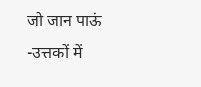जो जान पाऊं -उत्तकों में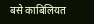बसे काबिलियत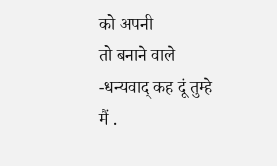को अपनी
तो बनाने वाले -धन्यवाद् कह दूं तुम्हे मैं .